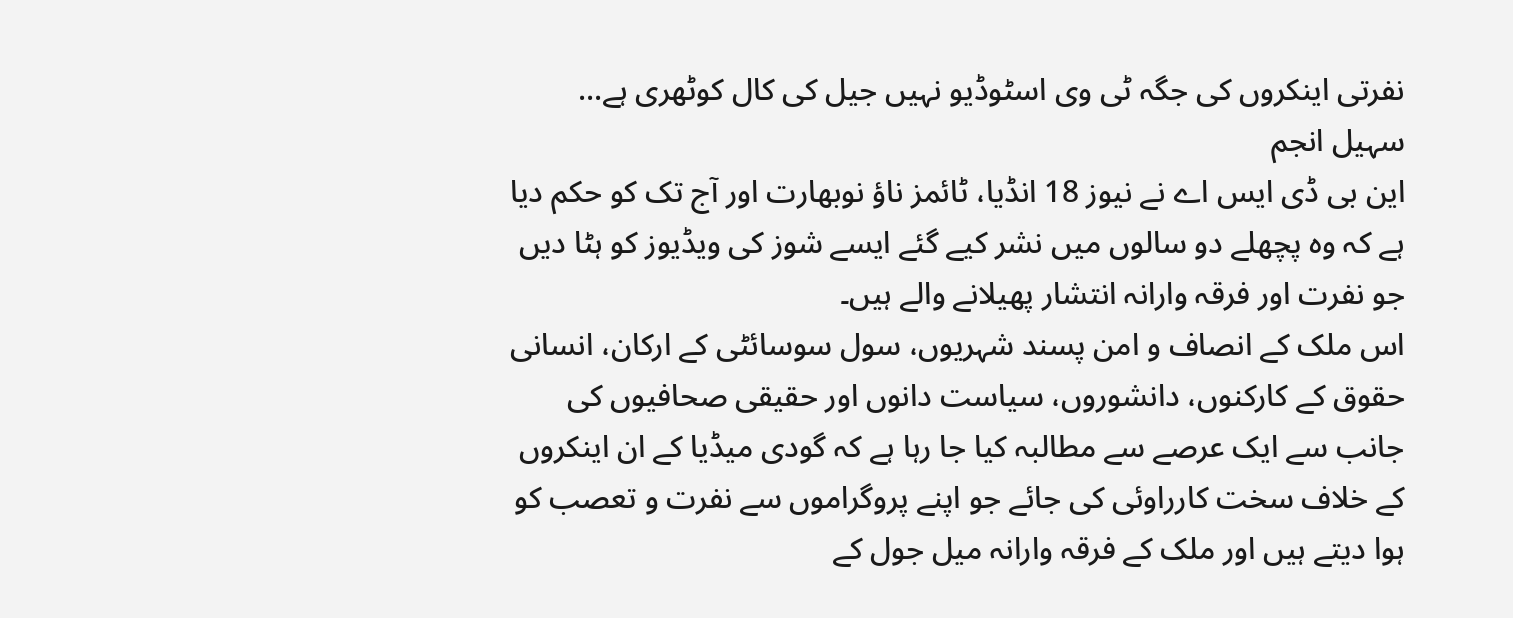نفرتی اینکروں کی جگہ ٹی وی اسٹوڈیو نہیں جیل کی کال کوٹھری ہے... سہیل انجم
این بی ڈی ایس اے نے نیوز 18 انڈیا، ٹائمز ناؤ نوبھارت اور آج تک کو حکم دیا ہے کہ وہ پچھلے دو سالوں میں نشر کیے گئے ایسے شوز کی ویڈیوز کو ہٹا دیں جو نفرت اور فرقہ وارانہ انتشار پھیلانے والے ہیں۔
اس ملک کے انصاف و امن پسند شہریوں، سول سوسائٹی کے ارکان، انسانی حقوق کے کارکنوں، دانشوروں، سیاست دانوں اور حقیقی صحافیوں کی جانب سے ایک عرصے سے مطالبہ کیا جا رہا ہے کہ گودی میڈیا کے ان اینکروں کے خلاف سخت کارراوئی کی جائے جو اپنے پروگراموں سے نفرت و تعصب کو ہوا دیتے ہیں اور ملک کے فرقہ وارانہ میل جول کے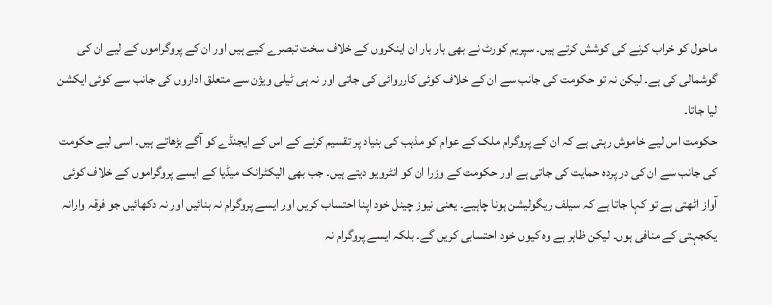ماحول کو خراب کرنے کی کوشش کرتے ہیں۔ سپریم کورٹ نے بھی بار بار ان اینکروں کے خلاف سخت تبصرے کیے ہیں اور ان کے پروگراموں کے لیے ان کی گوشمالی کی ہے۔ لیکن نہ تو حکومت کی جانب سے ان کے خلاف کوئی کارروائی کی جاتی اور نہ ہی ٹیلی ویژن سے متعلق اداروں کی جانب سے کوئی ایکشن لیا جاتا۔
حکومت اس لیے خاموش رہتی ہے کہ ان کے پروگرام ملک کے عوام کو مذہب کی بنیاد پر تقسیم کرنے کے اس کے ایجنڈے کو آگے بڑھاتے ہیں۔ اسی لیے حکومت کی جانب سے ان کی در پردہ حمایت کی جاتی ہے اور حکومت کے وزرا ان کو انٹرویو دیتے ہیں۔ جب بھی الیکٹرانک میڈیا کے ایسے پروگراموں کے خلاف کوئی آواز اٹھتی ہے تو کہا جاتا ہے کہ سیلف ریگولیشن ہونا چاہیے۔ یعنی نیوز چینل خود اپنا احتساب کریں اور ایسے پروگرام نہ بنائیں اور نہ دکھائیں جو فرقہ وارانہ یکجہتی کے منافی ہوں۔ لیکن ظاہر ہے وہ کیوں خود احتسابی کریں گے۔ بلکہ ایسے پروگرام نہ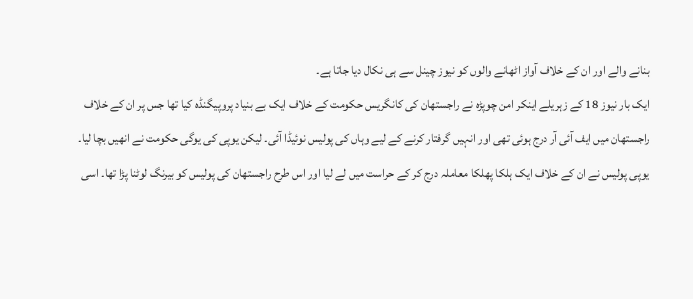بنانے والے اور ان کے خلاف آواز اٹھانے والوں کو نیوز چینل سے ہی نکال دیا جاتا ہے۔
ایک بار نیوز 18 کے زہریلے اینکر امن چوپڑہ نے راجستھان کی کانگریس حکومت کے خلاف ایک بے بنیاد پروپیگنڈہ کیا تھا جس پر ان کے خلاف راجستھان میں ایف آئی آر درج ہوئی تھی اور انہیں گرفتار کرنے کے لیے وہاں کی پولیس نوئیڈا آئی۔ لیکن یوپی کی یوگی حکومت نے انھیں بچا لیا۔ یوپی پولیس نے ان کے خلاف ایک ہلکا پھلکا معاملہ درج کر کے حراست میں لے لیا اور اس طرح راجستھان کی پولیس کو بیرنگ لوٹنا پڑا تھا۔ اسی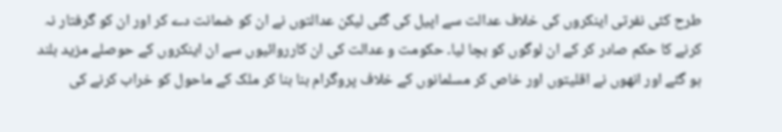طرح کئی نفرتی اینکروں کی خلاف عدالت سے اپیل کی گئی لیکن عدالتوں نے ان کو ضمانت دے کر اور ان کو گرفتار نہ کرنے کا حکم صادر کر کے ان لوگوں کو بچا لیا۔ حکومت و عدالت کی ان کارروائیوں سے ان اینکروں کے حوصلے مزید بلند ہو گئے اور انھوں نے اقلیتوں اور خاص کر مسلمانوں کے خلاف پروگرام بنا بنا کر ملک کے ماحول کو خراب کرنے کی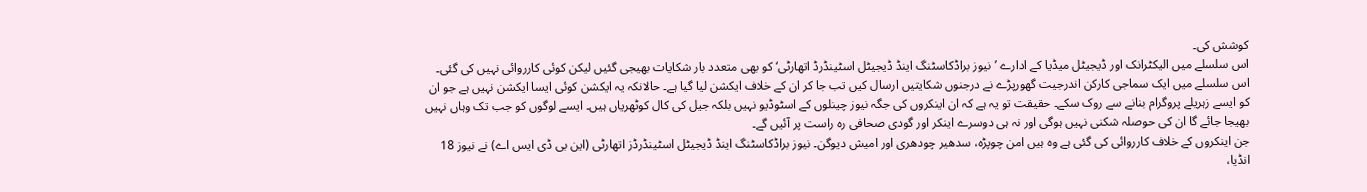کوشش کی۔
اس سلسلے میں الیکٹرانک اور ڈیجیٹل میڈیا کے ادارے ’نیوز براڈکاسٹنگ اینڈ ڈیجیٹل اسٹینڈرڈ اتھارٹی‘ کو بھی متعدد بار شکایات بھیجی گئیں لیکن کوئی کارروائی نہیں کی گئی۔ اس سلسلے میں ایک سماجی کارکن اندرجیت گھورپڑے نے درجنوں شکایتیں ارسال کیں تب جا کر ان کے خلاف ایکشن لیا گیا ہے۔ حالانکہ یہ ایکشن کوئی ایسا ایکشن نہیں ہے جو ان کو ایسے زہریلے پروگرام بنانے سے روک سکے۔ حقیقت تو یہ ہے کہ ان اینکروں کی جگہ نیوز چینلوں کے اسٹوڈیو نہیں بلکہ جیل کی کال کوٹھریاں ہیں۔ ایسے لوگوں کو جب تک وہاں نہیں بھیجا جائے گا ان کی حوصلہ شکنی نہیں ہوگی اور نہ ہی دوسرے اینکر اور گودی صحافی رہ راست پر آئیں گے۔
جن اینکروں کے خلاف کارروائی کی گئی ہے وہ ہیں امن چوپڑہ، سدھیر چودھری اور امیش دیوگن۔ نیوز براڈکاسٹنگ اینڈ ڈیجیٹل اسٹینڈرڈز اتھارٹی (این بی ڈی ایس اے) نے نیوز 18 انڈیا،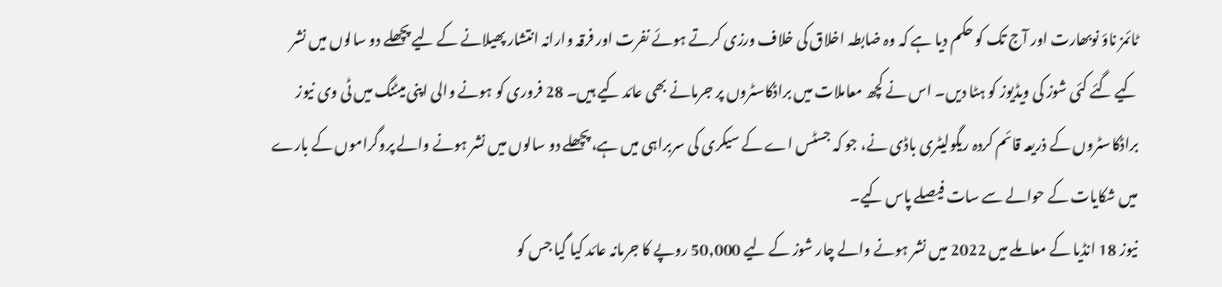ٹائمز ناؤ نوبھارت اور آج تک کو حکم دیا ہے کہ وہ ضابطہ اخلاق کی خلاف ورزی کرتے ہوئے نفرت اور فرقہ وارانہ انتشار پھیلانے کے لیے پچھلے دو سالوں میں نشر کیے گئے کئی شوز کی ویڈیوز کو ہٹا دیں۔ اس نے کچھ معاملات میں براڈکاسٹروں پر جرمانے بھی عائد کیے ہیں۔ 28 فروری کو ہونے والی اپنی میٹنگ میں ٹی وی نیوز براڈکاسٹروں کے ذریعہ قائم کردہ ریگولیٹری باڈی نے، جو کہ جسٹس اے کے سیکری کی سربراہی میں ہے، پچھلے دو سالوں میں نشر ہونے والے پروگراموں کے بارے میں شکایات کے حوالے سے سات فیصلے پاس کیے۔
نیوز 18 انڈیا کے معاملے میں 2022 میں نشر ہونے والے چار شوز کے لیے 50,000 روپے کا جرمانہ عائد کیا گیا جس کو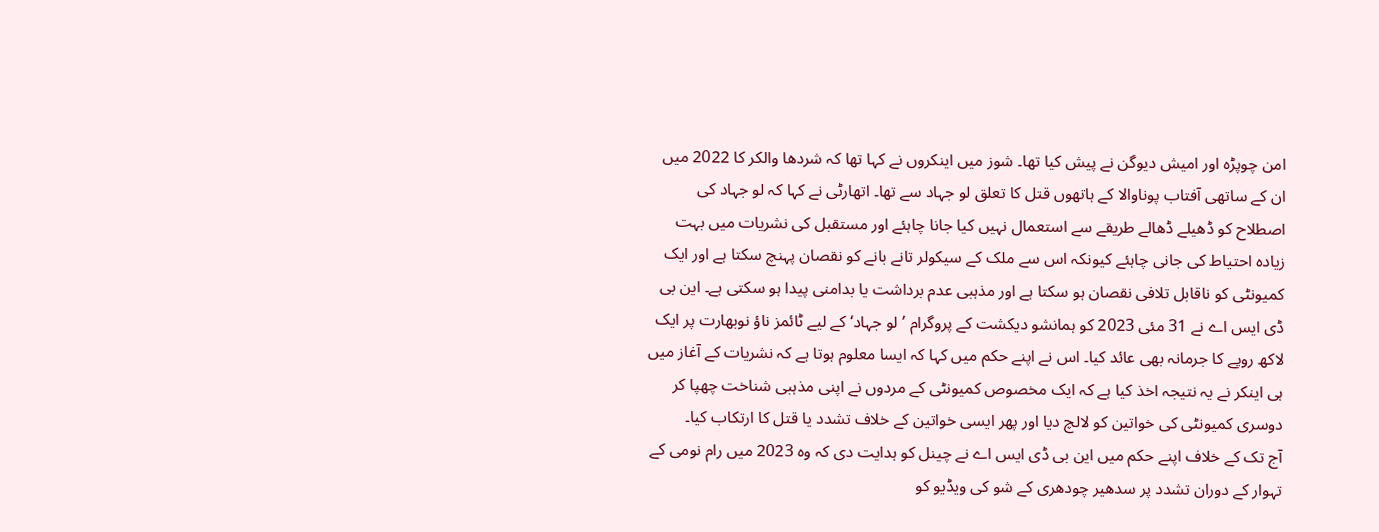امن چوپڑہ اور امیش دیوگن نے پیش کیا تھا۔ شوز میں اینکروں نے کہا تھا کہ شردھا والکر کا 2022 میں ان کے ساتھی آفتاب پوناوالا کے ہاتھوں قتل کا تعلق لو جہاد سے تھا۔ اتھارٹی نے کہا کہ لو جہاد کی اصطلاح کو ڈھیلے ڈھالے طریقے سے استعمال نہیں کیا جانا چاہئے اور مستقبل کی نشریات میں بہت زیادہ احتیاط کی جانی چاہئے کیونکہ اس سے ملک کے سیکولر تانے بانے کو نقصان پہنچ سکتا ہے اور ایک کمیونٹی کو ناقابل تلافی نقصان ہو سکتا ہے اور مذہبی عدم برداشت یا بدامنی پیدا ہو سکتی ہے۔ این بی ڈی ایس اے نے 31 مئی 2023 کو ہمانشو دیکشت کے پروگرام ’لو جہاد‘ کے لیے ٹائمز ناؤ نوبھارت پر ایک لاکھ روپے کا جرمانہ بھی عائد کیا۔ اس نے اپنے حکم میں کہا کہ ایسا معلوم ہوتا ہے کہ نشریات کے آغاز میں ہی اینکر نے یہ نتیجہ اخذ کیا ہے کہ ایک مخصوص کمیونٹی کے مردوں نے اپنی مذہبی شناخت چھپا کر دوسری کمیونٹی کی خواتین کو لالچ دیا اور پھر ایسی خواتین کے خلاف تشدد یا قتل کا ارتکاب کیا۔
آج تک کے خلاف اپنے حکم میں این بی ڈی ایس اے نے چینل کو ہدایت دی کہ وہ 2023 میں رام نومی کے تہوار کے دوران تشدد پر سدھیر چودھری کے شو کی ویڈیو کو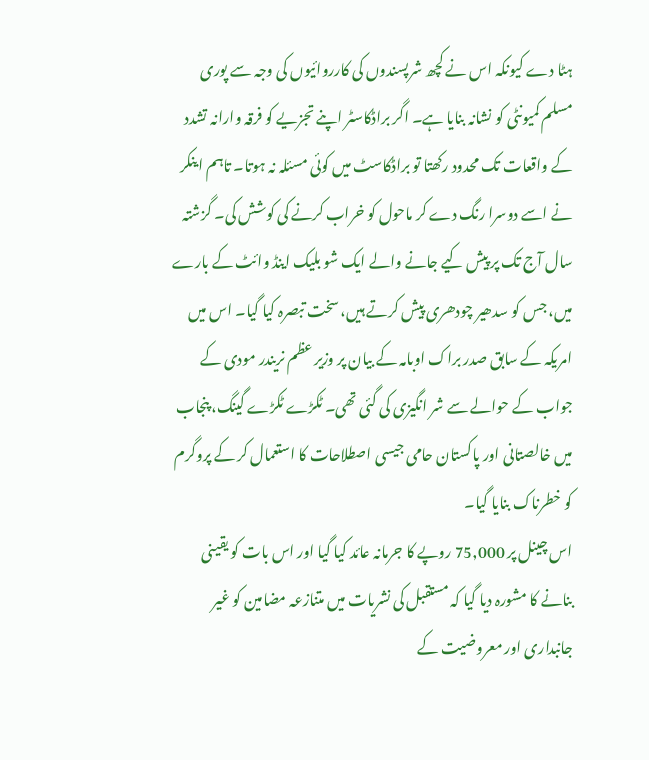ہٹا دے کیونکہ اس نے کچھ شرپسندوں کی کارروائیوں کی وجہ سے پوری مسلم کمیونٹی کو نشانہ بنایا ہے۔ اگر براڈکاسٹر اپنے تجزیے کو فرقہ وارانہ تشدد کے واقعات تک محدود رکھتا تو براڈکاسٹ میں کوئی مسئلہ نہ ہوتا۔ تاہم اینکر نے اسے دوسرا رنگ دے کر ماحول کو خراب کرنے کی کوشش کی۔ گزشتہ سال آج تک پر پیش کیے جانے والے ایک شو بلیک اینڈ وائٹ کے بارے میں، جس کو سدھیر چودھری پیش کرتے ہیں، سخت تبصرہ کیا گیا۔ اس میں امریکہ کے سابق صدر براک اوبامہ کے بیان پر وزیر عظم نریندر مودی کے جواب کے حوالے سے شر انگیزی کی گئی تھی۔ ٹکڑے ٹکڑے گینگ، پنجاب میں خالصتانی اور پاکستان حامی جیسی اصطلاحات کا استعمال کر کے پروگرم کو خطرناک بنایا گیا۔
اس چینل پر 75,000 روپے کا جرمانہ عائد کیا گیا اور اس بات کو یقینی بنانے کا مشورہ دیا گیا کہ مستقبل کی نشریات میں متنازعہ مضامین کو غیر جانبداری اور معروضیت کے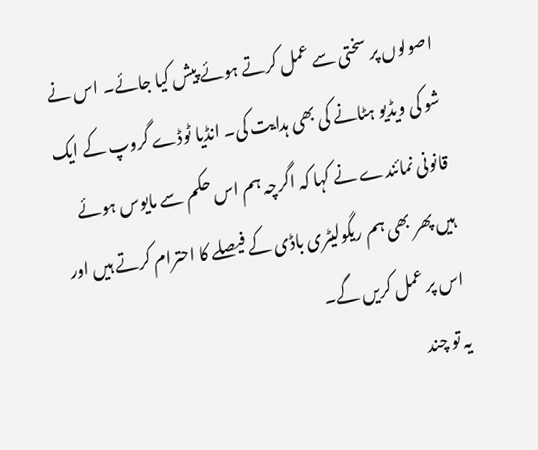اصولوں پر سختی سے عمل کرتے ہوئے پیش کیا جائے۔ اس نے شو کی ویڈیو ہٹانے کی بھی ہدایت کی۔ انڈیا ٹوڈے گروپ کے ایک قانونی نمائندے نے کہا کہ اگرچہ ہم اس حکم سے مایوس ہوئے ہیں پھر بھی ہم ریگولیٹری باڈی کے فیصلے کا احترام کرتے ہیں اور اس پر عمل کریں گے۔
یہ تو چند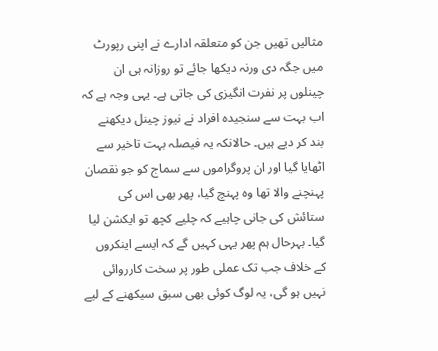مثالیں تھیں جن کو متعلقہ ادارے نے اپنی رپورٹ میں جگہ دی ورنہ دیکھا جائے تو روزانہ ہی ان چینلوں پر نفرت انگیزی کی جاتی ہے۔ یہی وجہ ہے کہ اب بہت سے سنجیدہ افراد نے نیوز چینل دیکھنے بند کر دیے ہیں۔ حالانکہ یہ فیصلہ بہت تاخیر سے اٹھایا گیا اور ان پروگراموں سے سماج کو جو نقصان پہنچنے والا تھا وہ پہنچ گیا، پھر بھی اس کی ستائش کی جانی چاہیے کہ چلیے کچھ تو ایکشن لیا گیا۔ بہرحال ہم پھر یہی کہیں گے کہ ایسے اینکروں کے خلاف جب تک عملی طور پر سخت کارروائی نہیں ہو گی، یہ لوگ کوئی بھی سبق سیکھنے کے لیے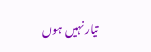تیار نہیں ہوں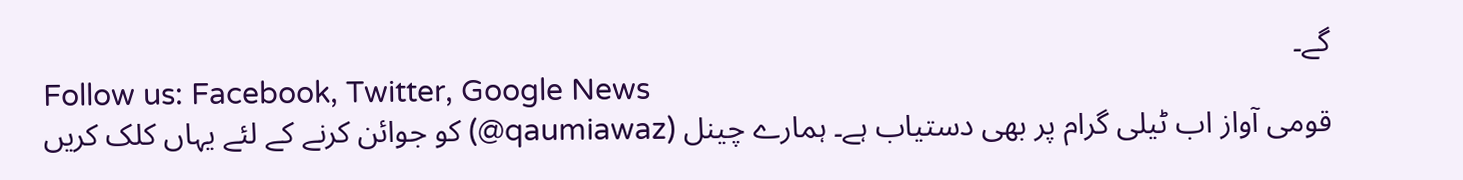گے۔
Follow us: Facebook, Twitter, Google News
قومی آواز اب ٹیلی گرام پر بھی دستیاب ہے۔ ہمارے چینل (qaumiawaz@) کو جوائن کرنے کے لئے یہاں کلک کریں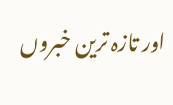اور تازہ ترین خبروں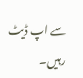سے اپ ڈیٹ رہیں۔